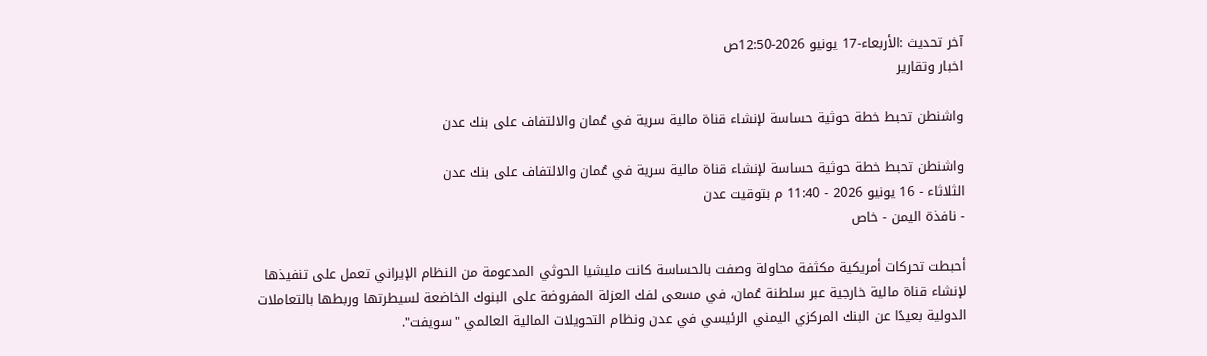آخر تحديث :الأربعاء-17 يونيو 2026-12:50ص
اخبار وتقارير

واشنطن تحبط خطة حوثية حساسة لإنشاء قناة مالية سرية في عُمان والالتفاف على بنك عدن

واشنطن تحبط خطة حوثية حساسة لإنشاء قناة مالية سرية في عُمان والالتفاف على بنك عدن
الثلاثاء - 16 يونيو 2026 - 11:40 م بتوقيت عدن
- نافذة اليمن - خاص

أحبطت تحركات أمريكية مكثفة محاولة وصفت بالحساسة كانت مليشيا الحوثي المدعومة من النظام الإيراني تعمل على تنفيذها لإنشاء قناة مالية خارجية عبر سلطنة عُمان، في مسعى لفك العزلة المفروضة على البنوك الخاضعة لسيطرتها وربطها بالتعاملات الدولية بعيدًا عن البنك المركزي اليمني الرئيسي في عدن ونظام التحويلات المالية العالمي "سويفت".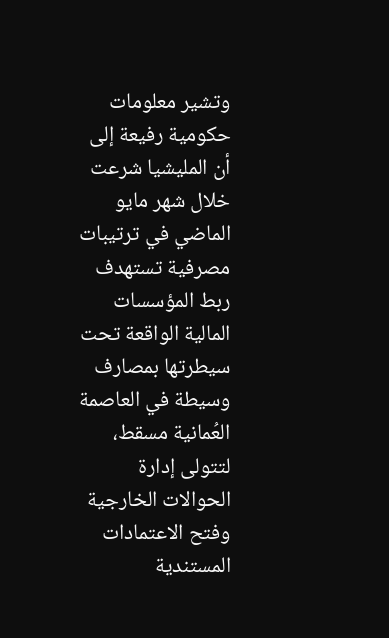وتشير معلومات حكومية رفيعة إلى أن المليشيا شرعت خلال شهر مايو الماضي في ترتيبات مصرفية تستهدف ربط المؤسسات المالية الواقعة تحت سيطرتها بمصارف وسيطة في العاصمة العُمانية مسقط، لتتولى إدارة الحوالات الخارجية وفتح الاعتمادات المستندية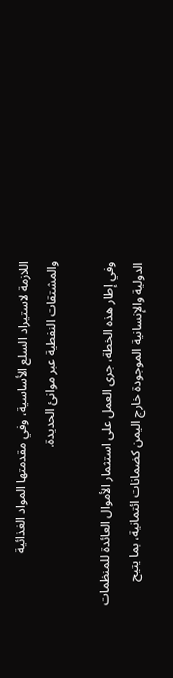اللازمة لاستيراد السلع الأساسية، وفي مقدمتها المواد الغذائية والمشتقات النفطية عبر موانئ الحديدة.

وفي إطار هذه الخطة، جرى العمل على استثمار الأموال العائدة للمنظمات الدولية والإنسانية الموجودة خارج اليمن كضمانات ائتمانية، بما يتيح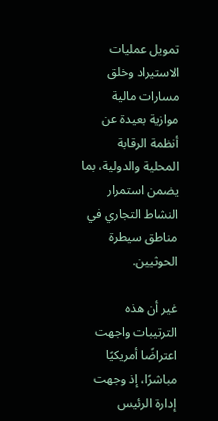تمويل عمليات الاستيراد وخلق مسارات مالية موازية بعيدة عن أنظمة الرقابة المحلية والدولية، بما يضمن استمرار النشاط التجاري في مناطق سيطرة الحوثيين.

غير أن هذه الترتيبات واجهت اعتراضًا أمريكيًا مباشرًا، إذ وجهت إدارة الرئيس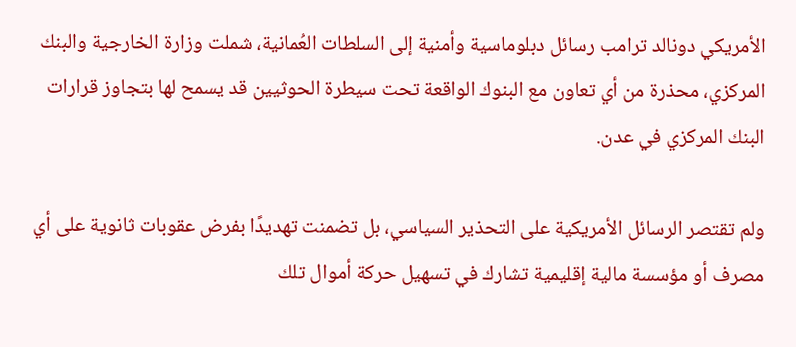الأمريكي دونالد ترامب رسائل دبلوماسية وأمنية إلى السلطات العُمانية، شملت وزارة الخارجية والبنك المركزي، محذرة من أي تعاون مع البنوك الواقعة تحت سيطرة الحوثيين قد يسمح لها بتجاوز قرارات البنك المركزي في عدن.

ولم تقتصر الرسائل الأمريكية على التحذير السياسي، بل تضمنت تهديدًا بفرض عقوبات ثانوية على أي مصرف أو مؤسسة مالية إقليمية تشارك في تسهيل حركة أموال تلك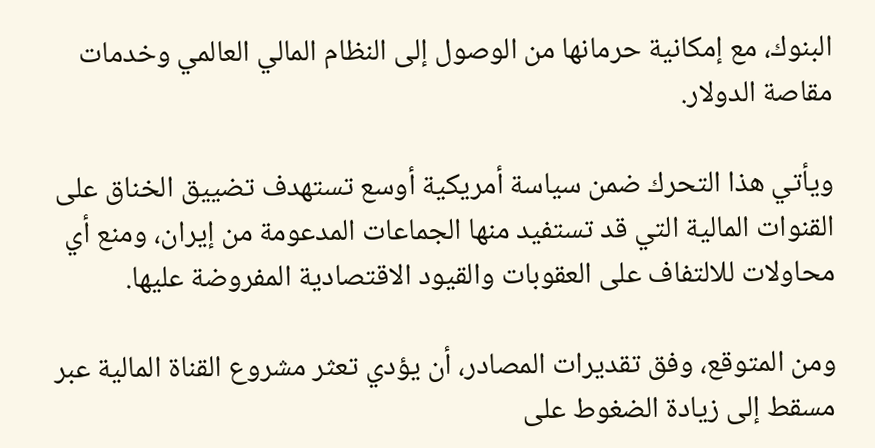البنوك، مع إمكانية حرمانها من الوصول إلى النظام المالي العالمي وخدمات مقاصة الدولار.

ويأتي هذا التحرك ضمن سياسة أمريكية أوسع تستهدف تضييق الخناق على القنوات المالية التي قد تستفيد منها الجماعات المدعومة من إيران، ومنع أي محاولات للالتفاف على العقوبات والقيود الاقتصادية المفروضة عليها.

ومن المتوقع، وفق تقديرات المصادر، أن يؤدي تعثر مشروع القناة المالية عبر مسقط إلى زيادة الضغوط على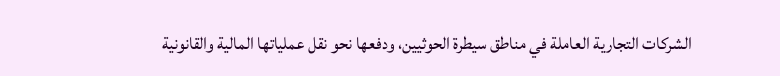الشركات التجارية العاملة في مناطق سيطرة الحوثيين، ودفعها نحو نقل عملياتها المالية والقانونية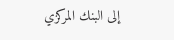إلى البنك المركزي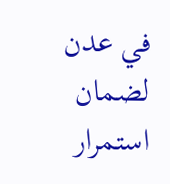في عدن لضمان استمرار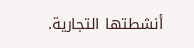أنشطتها التجارية.